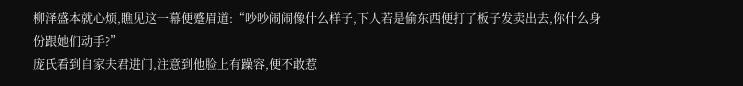柳泽盛本就心烦,瞧见这一幕便蹙眉道:“吵吵闹闹像什么样子,下人若是偷东西便打了板子发卖出去,你什么身份跟她们动手?”
庞氏看到自家夫君进门,注意到他脸上有躁容,便不敢惹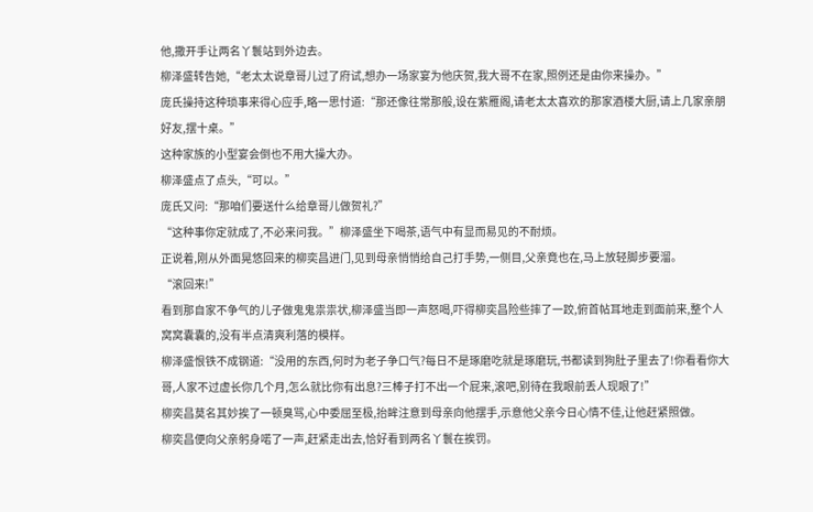他,撒开手让两名丫鬟站到外边去。
柳泽盛转告她,“老太太说章哥儿过了府试,想办一场家宴为他庆贺,我大哥不在家,照例还是由你来操办。”
庞氏操持这种琐事来得心应手,略一思忖道:“那还像往常那般,设在紫雁阁,请老太太喜欢的那家酒楼大厨,请上几家亲朋好友,摆十桌。”
这种家族的小型宴会倒也不用大操大办。
柳泽盛点了点头,“可以。”
庞氏又问:“那咱们要送什么给章哥儿做贺礼?”
“这种事你定就成了,不必来问我。”柳泽盛坐下喝茶,语气中有显而易见的不耐烦。
正说着,刚从外面晃悠回来的柳奕昌进门,见到母亲悄悄给自己打手势,一侧目,父亲竟也在,马上放轻脚步要溜。
“滚回来!”
看到那自家不争气的儿子做鬼鬼祟祟状,柳泽盛当即一声怒喝,吓得柳奕昌险些摔了一跤,俯首帖耳地走到面前来,整个人窝窝囊囊的,没有半点清爽利落的模样。
柳泽盛恨铁不成钢道:“没用的东西,何时为老子争口气?每日不是琢磨吃就是琢磨玩,书都读到狗肚子里去了!你看看你大哥,人家不过虚长你几个月,怎么就比你有出息?三棒子打不出一个屁来,滚吧,别待在我眼前丢人现眼了!”
柳奕昌莫名其妙挨了一顿臭骂,心中委屈至极,抬眸注意到母亲向他摆手,示意他父亲今日心情不佳,让他赶紧照做。
柳奕昌便向父亲躬身喏了一声,赶紧走出去,恰好看到两名丫鬟在挨罚。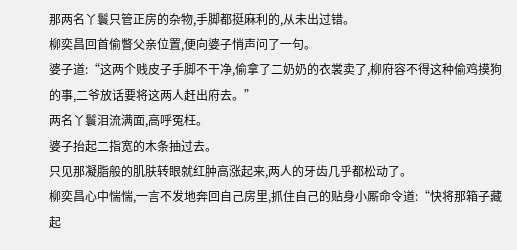那两名丫鬟只管正房的杂物,手脚都挺麻利的,从未出过错。
柳奕昌回首偷瞥父亲位置,便向婆子悄声问了一句。
婆子道:“这两个贱皮子手脚不干净,偷拿了二奶奶的衣裳卖了,柳府容不得这种偷鸡摸狗的事,二爷放话要将这两人赶出府去。”
两名丫鬟泪流满面,高呼冤枉。
婆子抬起二指宽的木条抽过去。
只见那凝脂般的肌肤转眼就红肿高涨起来,两人的牙齿几乎都松动了。
柳奕昌心中惴惴,一言不发地奔回自己房里,抓住自己的贴身小厮命令道:“快将那箱子藏起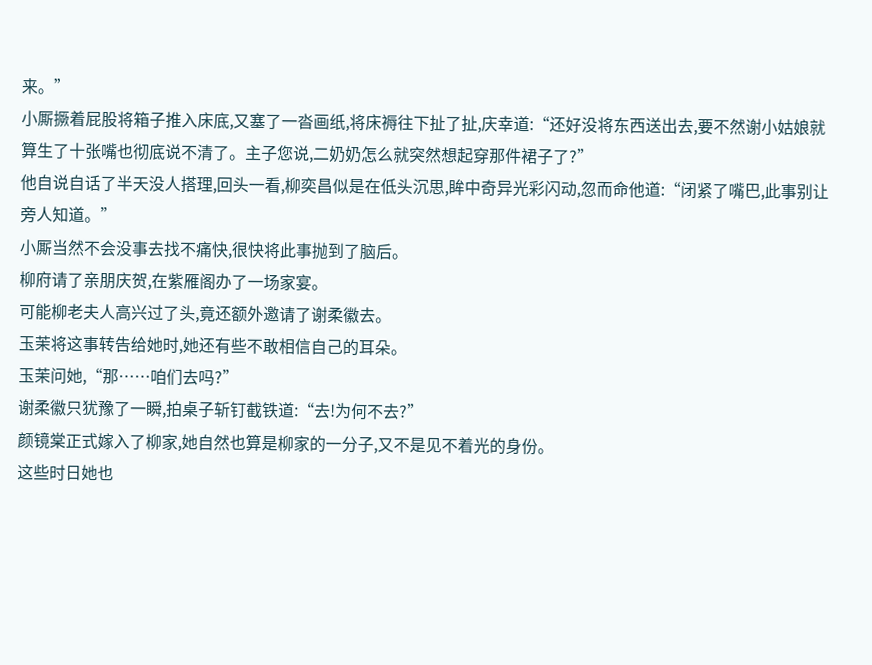来。”
小厮撅着屁股将箱子推入床底,又塞了一沓画纸,将床褥往下扯了扯,庆幸道:“还好没将东西送出去,要不然谢小姑娘就算生了十张嘴也彻底说不清了。主子您说,二奶奶怎么就突然想起穿那件裙子了?”
他自说自话了半天没人搭理,回头一看,柳奕昌似是在低头沉思,眸中奇异光彩闪动,忽而命他道:“闭紧了嘴巴,此事别让旁人知道。”
小厮当然不会没事去找不痛快,很快将此事抛到了脑后。
柳府请了亲朋庆贺,在紫雁阁办了一场家宴。
可能柳老夫人高兴过了头,竟还额外邀请了谢柔徽去。
玉茉将这事转告给她时,她还有些不敢相信自己的耳朵。
玉茉问她,“那……咱们去吗?”
谢柔徽只犹豫了一瞬,拍桌子斩钉截铁道:“去!为何不去?”
颜镜棠正式嫁入了柳家,她自然也算是柳家的一分子,又不是见不着光的身份。
这些时日她也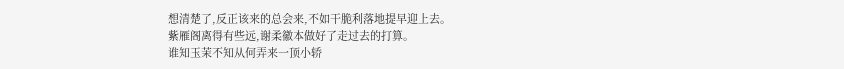想清楚了,反正该来的总会来,不如干脆利落地提早迎上去。
紫雁阁离得有些远,谢柔徽本做好了走过去的打算。
谁知玉茉不知从何弄来一顶小轿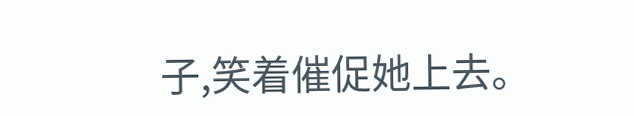子,笑着催促她上去。